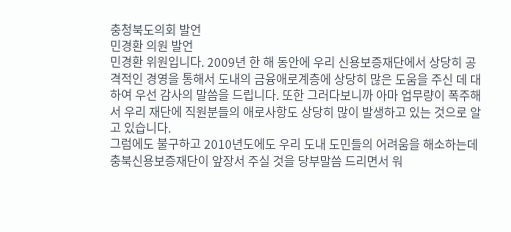충청북도의회 발언
민경환 의원 발언
민경환 위원입니다. 2009년 한 해 동안에 우리 신용보증재단에서 상당히 공격적인 경영을 통해서 도내의 금융애로계층에 상당히 많은 도움을 주신 데 대하여 우선 감사의 말씀을 드립니다. 또한 그러다보니까 아마 업무량이 폭주해서 우리 재단에 직원분들의 애로사항도 상당히 많이 발생하고 있는 것으로 알고 있습니다.
그럼에도 불구하고 2010년도에도 우리 도내 도민들의 어려움을 해소하는데 충북신용보증재단이 앞장서 주실 것을 당부말씀 드리면서 워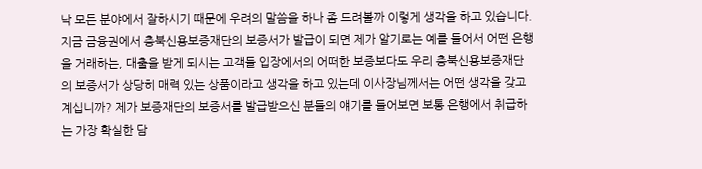낙 모든 분야에서 잘하시기 때문에 우려의 말씀을 하나 좀 드려볼까 이렇게 생각을 하고 있습니다. 지금 금융권에서 충북신용보증재단의 보증서가 발급이 되면 제가 알기로는 예를 들어서 어떤 은행을 거래하는, 대출을 받게 되시는 고객들 입장에서의 어떠한 보증보다도 우리 충북신용보증재단의 보증서가 상당히 매력 있는 상품이라고 생각을 하고 있는데 이사장님께서는 어떤 생각을 갖고 계십니까? 제가 보증재단의 보증서를 발급받으신 분들의 얘기를 들어보면 보통 은행에서 취급하는 가장 확실한 담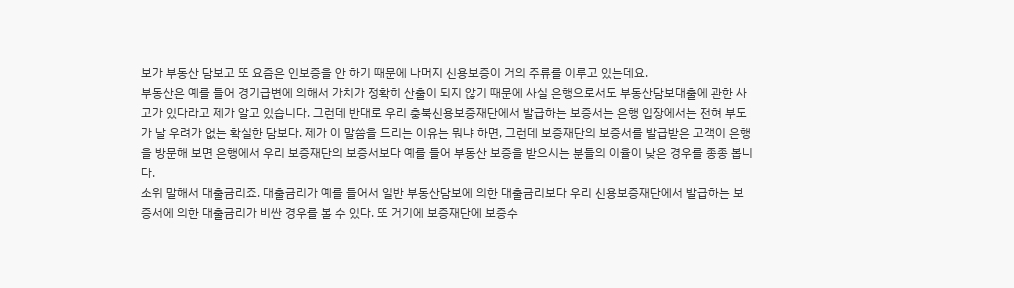보가 부동산 담보고 또 요즘은 인보증을 안 하기 때문에 나머지 신용보증이 거의 주류를 이루고 있는데요.
부동산은 예를 들어 경기급변에 의해서 가치가 정확히 산출이 되지 않기 때문에 사실 은행으로서도 부동산담보대출에 관한 사고가 있다라고 제가 알고 있습니다. 그런데 반대로 우리 충북신용보증재단에서 발급하는 보증서는 은행 입장에서는 전혀 부도가 날 우려가 없는 확실한 담보다. 제가 이 말씀을 드리는 이유는 뭐냐 하면, 그런데 보증재단의 보증서를 발급받은 고객이 은행을 방문해 보면 은행에서 우리 보증재단의 보증서보다 예를 들어 부동산 보증을 받으시는 분들의 이율이 낮은 경우를 종종 봅니다.
소위 말해서 대출금리죠. 대출금리가 예를 들어서 일반 부동산담보에 의한 대출금리보다 우리 신용보증재단에서 발급하는 보증서에 의한 대출금리가 비싼 경우를 볼 수 있다. 또 거기에 보증재단에 보증수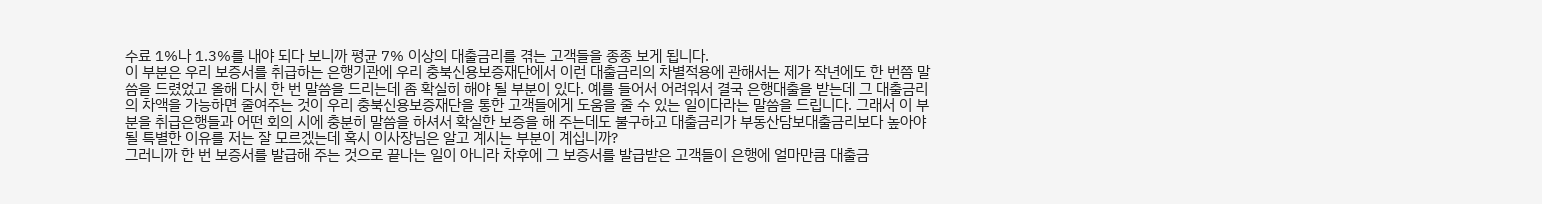수료 1%나 1.3%를 내야 되다 보니까 평균 7% 이상의 대출금리를 겪는 고객들을 종종 보게 됩니다.
이 부분은 우리 보증서를 취급하는 은행기관에 우리 충북신용보증재단에서 이런 대출금리의 차별적용에 관해서는 제가 작년에도 한 번쯤 말씀을 드렸었고 올해 다시 한 번 말씀을 드리는데 좀 확실히 해야 될 부분이 있다. 예를 들어서 어려워서 결국 은행대출을 받는데 그 대출금리의 차액을 가능하면 줄여주는 것이 우리 충북신용보증재단을 통한 고객들에게 도움을 줄 수 있는 일이다라는 말씀을 드립니다. 그래서 이 부분을 취급은행들과 어떤 회의 시에 충분히 말씀을 하셔서 확실한 보증을 해 주는데도 불구하고 대출금리가 부동산담보대출금리보다 높아야 될 특별한 이유를 저는 잘 모르겠는데 혹시 이사장님은 알고 계시는 부분이 계십니까?
그러니까 한 번 보증서를 발급해 주는 것으로 끝나는 일이 아니라 차후에 그 보증서를 발급받은 고객들이 은행에 얼마만큼 대출금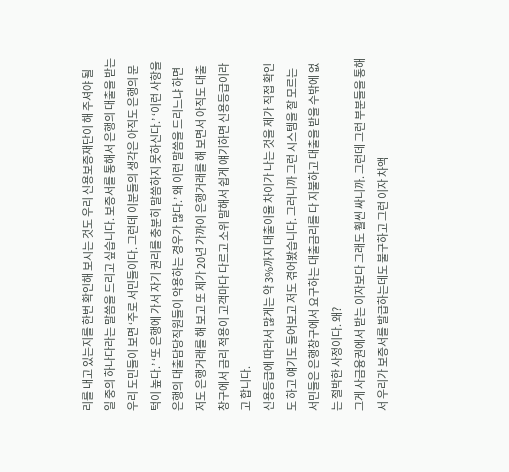리를 내고 있는지를 한번 확인해 보시는 것도 우리 신용보증재단이 해 주셔야 될 일 중의 하나다라는 말씀을 드리고 싶습니다. 보증서를 통해서 은행의 대출을 받는 우리 도민들이 보면 ‘주로 서민들이다. 그런데 이분들의 생각은 아직도 은행의 문턱이 높다.’ ‘또 은행에 가서 자기 권리를 충분히 말씀하지 못하신다.’ ‘이런 사항을 은행의 대출담당직원들이 악용하는 경우가 많다.’ 왜 이런 말씀을 드리느냐 하면 저도 은행거래를 해 보고 또 제가 20년 가까이 은행거래를 해 보면서 아직도 대출창구에서 금리 적용이 고객마다 다르고 소위 말해서 쉽게 얘기하면 신용등급이라고 합니다.
신용등급에 따라서 많게는 약 3%까지 대출이율 차이가 나는 것을 제가 직접 확인도 하고 얘기도 들어보고 저도 겪어봤습니다. 그러니까 그런 시스템을 잘 모르는 서민들은 은행창구에서 요구하는 대출금리를 다 지불하고 대출을 받을 수밖에 없는 절박한 사정이다. 왜?
그게 사금융권에서 받는 이자보다 그래도 훨씬 싸니까. 그런데 그런 부분들을 통해서 우리가 보증서를 발급하는데도 불구하고 그런 이자 차액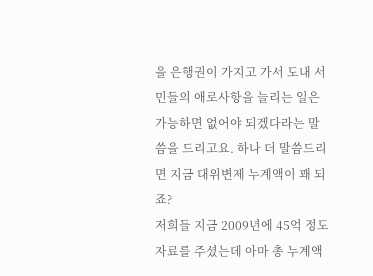을 은행권이 가지고 가서 도내 서민들의 애로사항을 늘리는 일은 가능하면 없어야 되겠다라는 말씀을 드리고요. 하나 더 말씀드리면 지금 대위변제 누계액이 꽤 되죠?
저희들 지금 2009년에 45억 정도 자료를 주셨는데 아마 총 누계액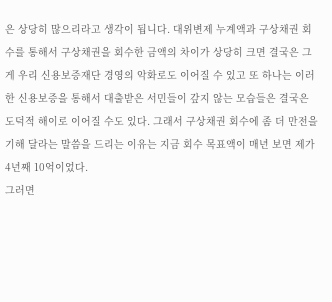은 상당히 많으리라고 생각이 됩니다. 대위변제 누계액과 구상채권 회수를 통해서 구상채권을 회수한 금액의 차이가 상당히 크면 결국은 그게 우리 신용보증재단 경영의 악화로도 이어질 수 있고 또 하나는 이러한 신용보증을 통해서 대출받은 서민들이 갚지 않는 모습들은 결국은 도덕적 해이로 이어질 수도 있다. 그래서 구상채권 회수에 좀 더 만전을 기해 달라는 말씀을 드리는 이유는 지금 회수 목표액이 매년 보면 제가 4년째 10억이었다.
그러면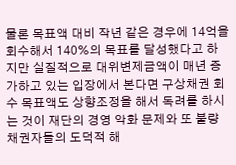물론 목표액 대비 작년 같은 경우에 14억을 회수해서 140%의 목표를 달성했다고 하지만 실질적으로 대위변제금액이 매년 증가하고 있는 입장에서 본다면 구상채권 회수 목표액도 상향조정을 해서 독려를 하시는 것이 재단의 경영 악화 문제와 또 불량채권자들의 도덕적 해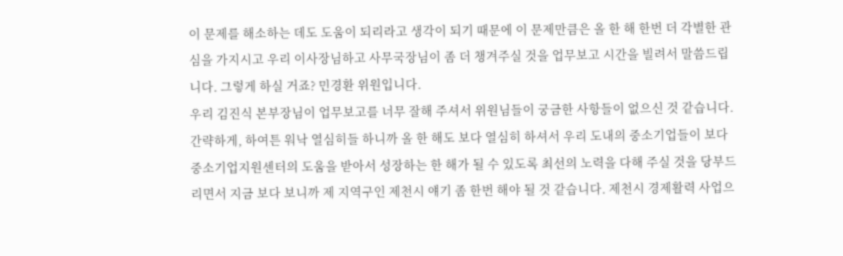이 문제를 해소하는 데도 도움이 되리라고 생각이 되기 때문에 이 문제만큼은 올 한 해 한번 더 각별한 관심을 가지시고 우리 이사장님하고 사무국장님이 좀 더 챙겨주실 것을 업무보고 시간을 빌려서 말씀드립니다. 그렇게 하실 거죠? 민경환 위원입니다.
우리 김진식 본부장님이 업무보고를 너무 잘해 주셔서 위원님들이 궁금한 사항들이 없으신 것 같습니다. 간략하게, 하여튼 워낙 열심히들 하니까 올 한 해도 보다 열심히 하셔서 우리 도내의 중소기업들이 보다 중소기업지원센터의 도움을 받아서 성장하는 한 해가 될 수 있도록 최선의 노력을 다해 주실 것을 당부드리면서 지금 보다 보니까 제 지역구인 제천시 얘기 좀 한번 해야 될 것 같습니다. 제천시 경제활력 사업으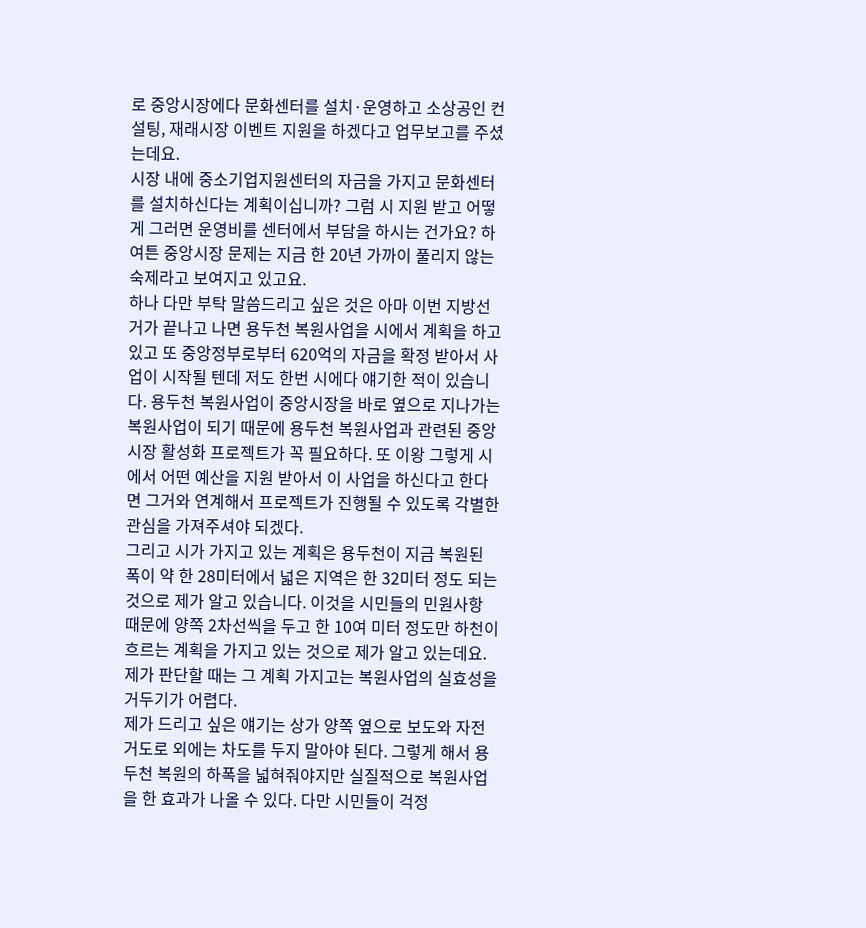로 중앙시장에다 문화센터를 설치·운영하고 소상공인 컨설팅, 재래시장 이벤트 지원을 하겠다고 업무보고를 주셨는데요.
시장 내에 중소기업지원센터의 자금을 가지고 문화센터를 설치하신다는 계획이십니까? 그럼 시 지원 받고 어떻게 그러면 운영비를 센터에서 부담을 하시는 건가요? 하여튼 중앙시장 문제는 지금 한 20년 가까이 풀리지 않는 숙제라고 보여지고 있고요.
하나 다만 부탁 말씀드리고 싶은 것은 아마 이번 지방선거가 끝나고 나면 용두천 복원사업을 시에서 계획을 하고 있고 또 중앙정부로부터 620억의 자금을 확정 받아서 사업이 시작될 텐데 저도 한번 시에다 얘기한 적이 있습니다. 용두천 복원사업이 중앙시장을 바로 옆으로 지나가는 복원사업이 되기 때문에 용두천 복원사업과 관련된 중앙시장 활성화 프로젝트가 꼭 필요하다. 또 이왕 그렇게 시에서 어떤 예산을 지원 받아서 이 사업을 하신다고 한다면 그거와 연계해서 프로젝트가 진행될 수 있도록 각별한 관심을 가져주셔야 되겠다.
그리고 시가 가지고 있는 계획은 용두천이 지금 복원된 폭이 약 한 28미터에서 넓은 지역은 한 32미터 정도 되는 것으로 제가 알고 있습니다. 이것을 시민들의 민원사항 때문에 양쪽 2차선씩을 두고 한 10여 미터 정도만 하천이 흐르는 계획을 가지고 있는 것으로 제가 알고 있는데요. 제가 판단할 때는 그 계획 가지고는 복원사업의 실효성을 거두기가 어렵다.
제가 드리고 싶은 얘기는 상가 양쪽 옆으로 보도와 자전거도로 외에는 차도를 두지 말아야 된다. 그렇게 해서 용두천 복원의 하폭을 넓혀줘야지만 실질적으로 복원사업을 한 효과가 나올 수 있다. 다만 시민들이 걱정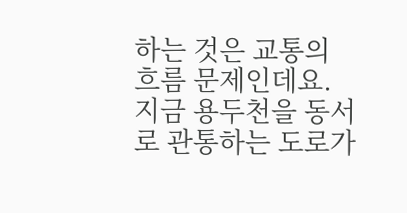하는 것은 교통의 흐름 문제인데요.
지금 용두천을 동서로 관통하는 도로가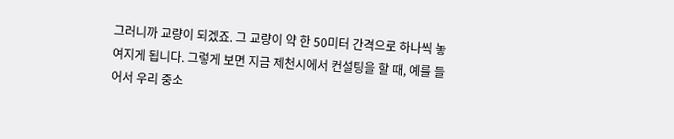그러니까 교량이 되겠죠. 그 교량이 약 한 50미터 간격으로 하나씩 놓여지게 됩니다. 그렇게 보면 지금 제천시에서 컨설팅을 할 때, 예를 들어서 우리 중소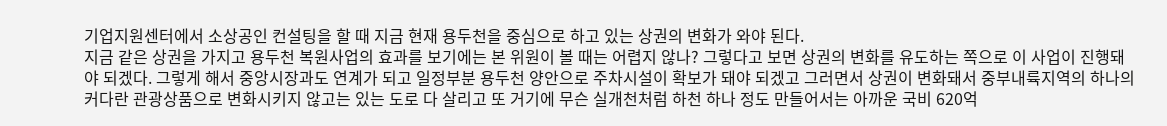기업지원센터에서 소상공인 컨설팅을 할 때 지금 현재 용두천을 중심으로 하고 있는 상권의 변화가 와야 된다.
지금 같은 상권을 가지고 용두천 복원사업의 효과를 보기에는 본 위원이 볼 때는 어렵지 않나? 그렇다고 보면 상권의 변화를 유도하는 쪽으로 이 사업이 진행돼야 되겠다. 그렇게 해서 중앙시장과도 연계가 되고 일정부분 용두천 양안으로 주차시설이 확보가 돼야 되겠고 그러면서 상권이 변화돼서 중부내륙지역의 하나의 커다란 관광상품으로 변화시키지 않고는 있는 도로 다 살리고 또 거기에 무슨 실개천처럼 하천 하나 정도 만들어서는 아까운 국비 620억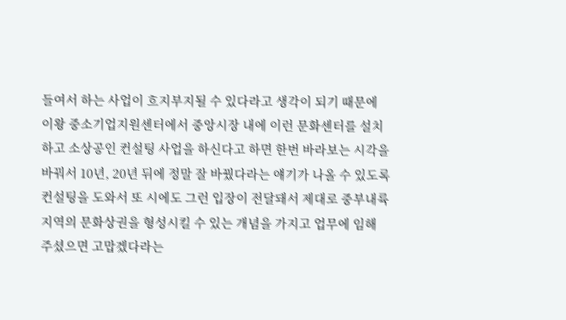들여서 하는 사업이 흐지부지될 수 있다라고 생각이 되기 때문에 이왕 중소기업지원센터에서 중앙시장 내에 이런 문화센터를 설치하고 소상공인 컨설팅 사업을 하신다고 하면 한번 바라보는 시각을 바꿔서 10년, 20년 뒤에 정말 잘 바꿨다라는 얘기가 나올 수 있도록 컨설팅을 도와서 또 시에도 그런 입장이 전달돼서 제대로 중부내륙지역의 문화상권을 형성시킬 수 있는 개념을 가지고 업무에 임해 주셨으면 고맙겠다라는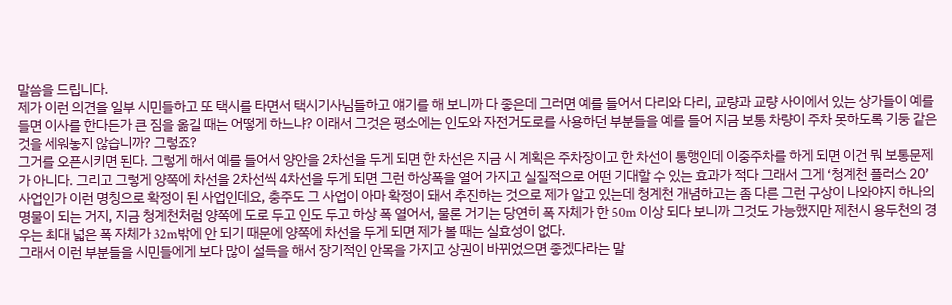말씀을 드립니다.
제가 이런 의견을 일부 시민들하고 또 택시를 타면서 택시기사님들하고 얘기를 해 보니까 다 좋은데 그러면 예를 들어서 다리와 다리, 교량과 교량 사이에서 있는 상가들이 예를 들면 이사를 한다든가 큰 짐을 옮길 때는 어떻게 하느냐? 이래서 그것은 평소에는 인도와 자전거도로를 사용하던 부분들을 예를 들어 지금 보통 차량이 주차 못하도록 기둥 같은 것을 세워놓지 않습니까? 그렇죠?
그거를 오픈시키면 된다. 그렇게 해서 예를 들어서 양안을 2차선을 두게 되면 한 차선은 지금 시 계획은 주차장이고 한 차선이 통행인데 이중주차를 하게 되면 이건 뭐 보통문제가 아니다. 그리고 그렇게 양쪽에 차선을 2차선씩 4차선을 두게 되면 그런 하상폭을 열어 가지고 실질적으로 어떤 기대할 수 있는 효과가 적다 그래서 그게 ‘청계천 플러스 20’ 사업인가 이런 명칭으로 확정이 된 사업인데요, 충주도 그 사업이 아마 확정이 돼서 추진하는 것으로 제가 알고 있는데 청계천 개념하고는 좀 다른 그런 구상이 나와야지 하나의 명물이 되는 거지, 지금 청계천처럼 양쪽에 도로 두고 인도 두고 하상 폭 열어서, 물론 거기는 당연히 폭 자체가 한 50m 이상 되다 보니까 그것도 가능했지만 제천시 용두천의 경우는 최대 넓은 폭 자체가 32m밖에 안 되기 때문에 양쪽에 차선을 두게 되면 제가 볼 때는 실효성이 없다.
그래서 이런 부분들을 시민들에게 보다 많이 설득을 해서 장기적인 안목을 가지고 상권이 바뀌었으면 좋겠다라는 말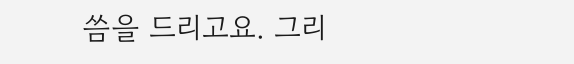씀을 드리고요. 그리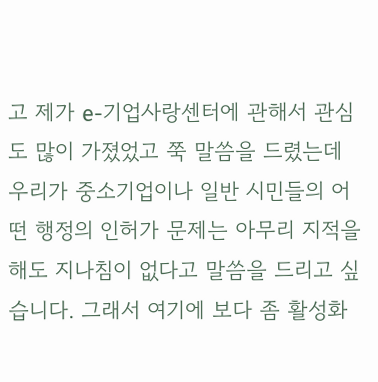고 제가 e-기업사랑센터에 관해서 관심도 많이 가졌었고 쭉 말씀을 드렸는데 우리가 중소기업이나 일반 시민들의 어떤 행정의 인허가 문제는 아무리 지적을 해도 지나침이 없다고 말씀을 드리고 싶습니다. 그래서 여기에 보다 좀 활성화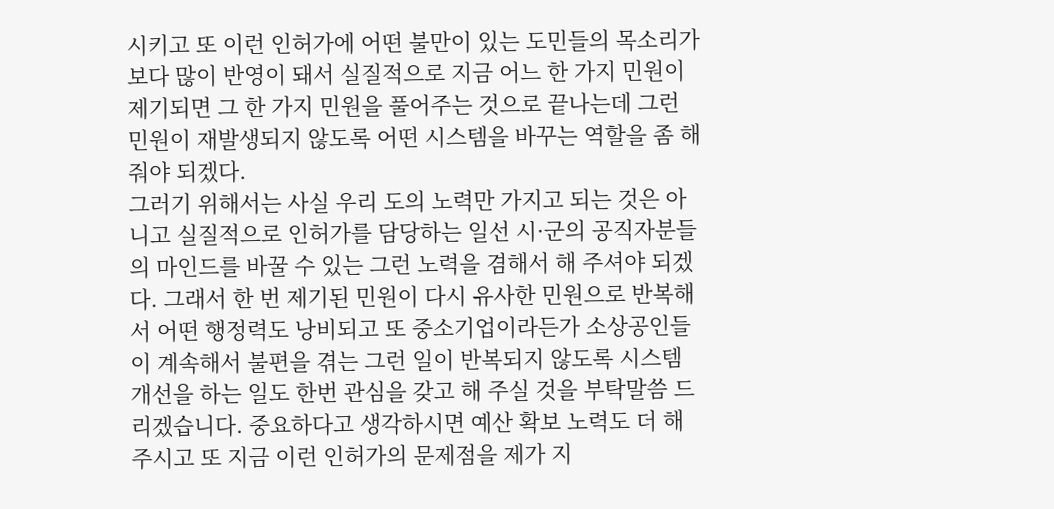시키고 또 이런 인허가에 어떤 불만이 있는 도민들의 목소리가 보다 많이 반영이 돼서 실질적으로 지금 어느 한 가지 민원이 제기되면 그 한 가지 민원을 풀어주는 것으로 끝나는데 그런 민원이 재발생되지 않도록 어떤 시스템을 바꾸는 역할을 좀 해 줘야 되겠다.
그러기 위해서는 사실 우리 도의 노력만 가지고 되는 것은 아니고 실질적으로 인허가를 담당하는 일선 시·군의 공직자분들의 마인드를 바꿀 수 있는 그런 노력을 겸해서 해 주셔야 되겠다. 그래서 한 번 제기된 민원이 다시 유사한 민원으로 반복해서 어떤 행정력도 낭비되고 또 중소기업이라든가 소상공인들이 계속해서 불편을 겪는 그런 일이 반복되지 않도록 시스템 개선을 하는 일도 한번 관심을 갖고 해 주실 것을 부탁말씀 드리겠습니다. 중요하다고 생각하시면 예산 확보 노력도 더 해 주시고 또 지금 이런 인허가의 문제점을 제가 지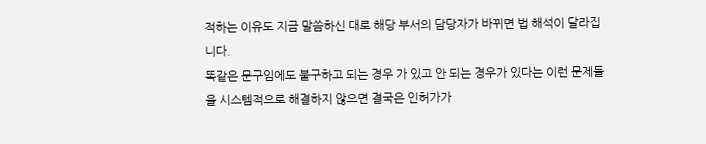적하는 이유도 지금 말씀하신 대로 해당 부서의 담당자가 바뀌면 법 해석이 달라집니다.
똑같은 문구임에도 불구하고 되는 경우 가 있고 안 되는 경우가 있다는 이런 문제들을 시스템적으로 해결하지 않으면 결국은 인허가가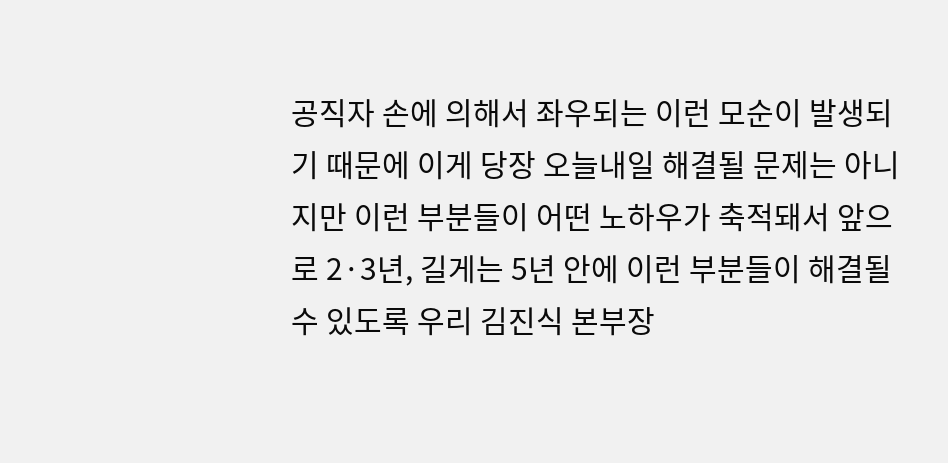공직자 손에 의해서 좌우되는 이런 모순이 발생되기 때문에 이게 당장 오늘내일 해결될 문제는 아니지만 이런 부분들이 어떤 노하우가 축적돼서 앞으로 2·3년, 길게는 5년 안에 이런 부분들이 해결될 수 있도록 우리 김진식 본부장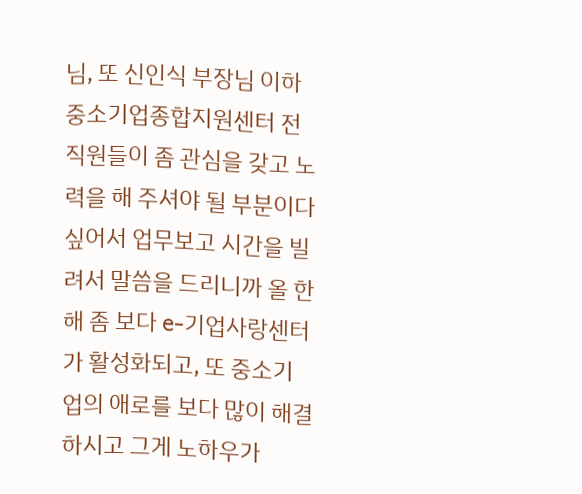님, 또 신인식 부장님 이하 중소기업종합지원센터 전 직원들이 좀 관심을 갖고 노력을 해 주셔야 될 부분이다 싶어서 업무보고 시간을 빌려서 말씀을 드리니까 올 한 해 좀 보다 e-기업사랑센터가 활성화되고, 또 중소기업의 애로를 보다 많이 해결하시고 그게 노하우가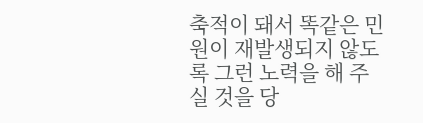축적이 돼서 똑같은 민원이 재발생되지 않도록 그런 노력을 해 주실 것을 당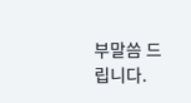부말씀 드립니다.